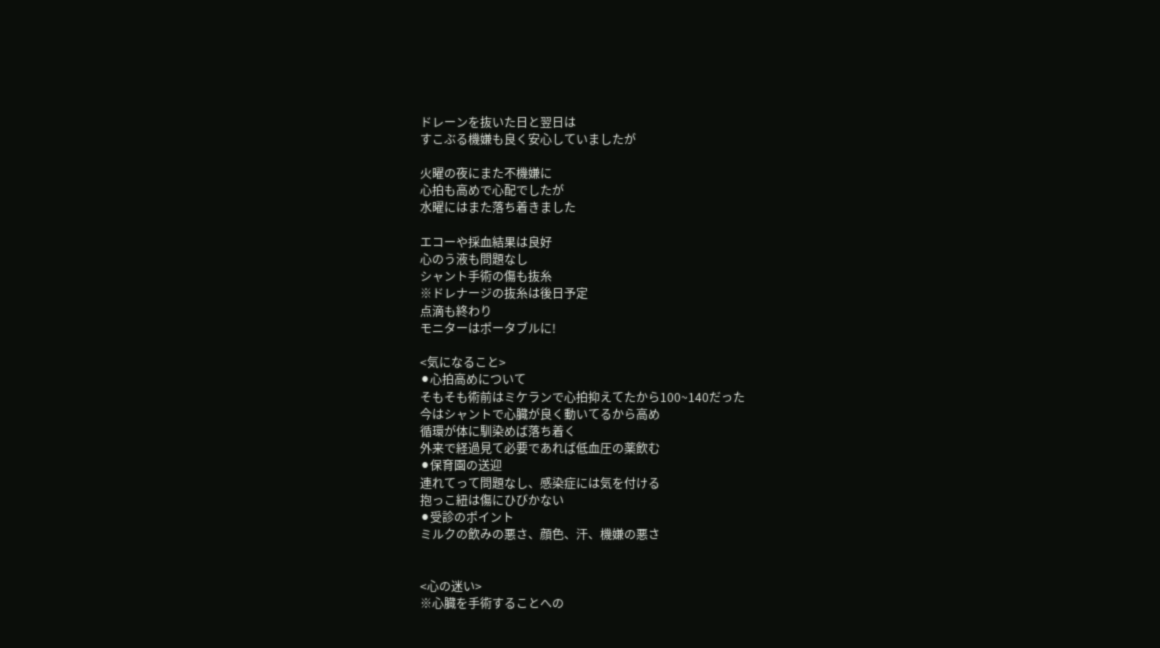ドレーンを抜いた日と翌日は
すこぶる機嫌も良く安心していましたが

火曜の夜にまた不機嫌に
心拍も高めで心配でしたが
水曜にはまた落ち着きました

エコーや採血結果は良好
心のう液も問題なし
シャント手術の傷も抜糸
※ドレナージの抜糸は後日予定
点滴も終わり
モニターはポータブルに!

<気になること>
⚫心拍高めについて
そもそも術前はミケランで心拍抑えてたから100~140だった
今はシャントで心臓が良く動いてるから高め
循環が体に馴染めば落ち着く
外来で経過見て必要であれば低血圧の薬飲む
⚫保育園の送迎
連れてって問題なし、感染症には気を付ける
抱っこ紐は傷にひびかない
⚫受診のポイント
ミルクの飲みの悪さ、顔色、汗、機嫌の悪さ


<心の迷い>
※心臓を手術することへの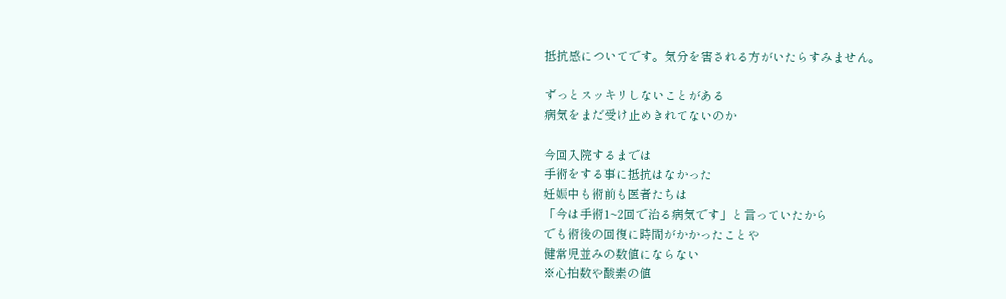抵抗感についてです。気分を害される方がいたらすみません。

ずっとスッキリしないことがある
病気をまだ受け止めきれてないのか

今回入院するまでは
手術をする事に抵抗はなかった
妊娠中も術前も医者たちは
「今は手術1~2回で治る病気です」と言っていたから
でも術後の回復に時間がかかったことや
健常児並みの数値にならない
※心拍数や酸素の値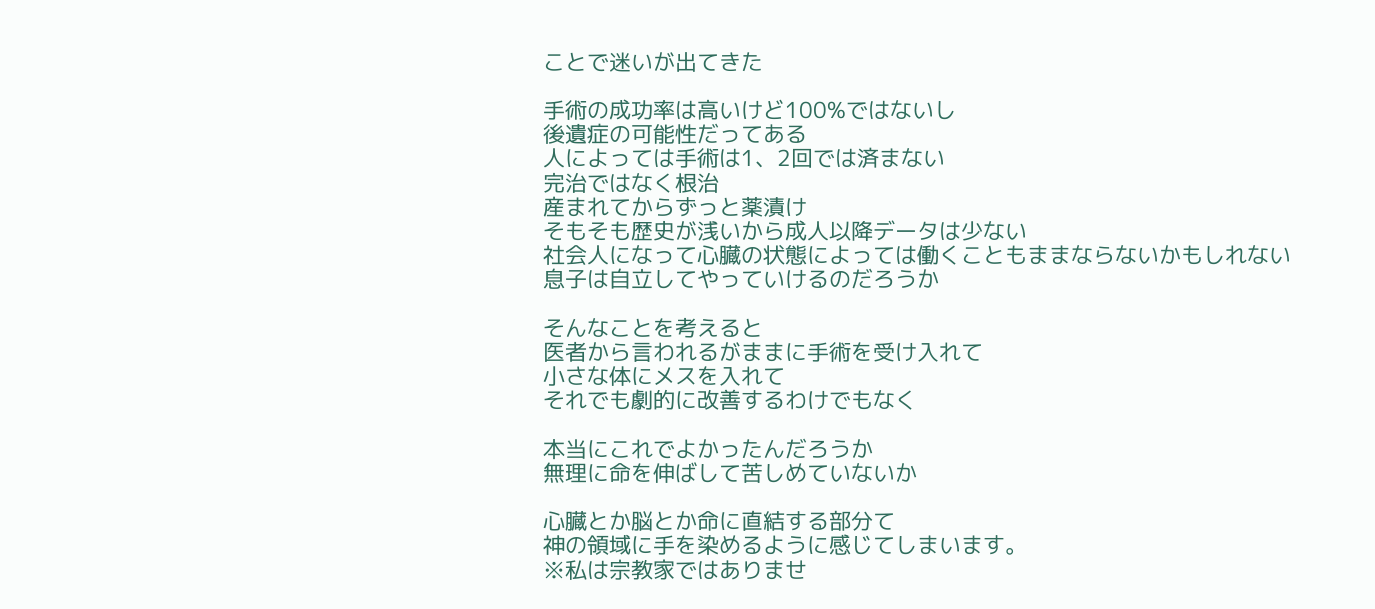ことで迷いが出てきた

手術の成功率は高いけど100%ではないし
後遺症の可能性だってある
人によっては手術は1、2回では済まない
完治ではなく根治
産まれてからずっと薬漬け
そもそも歴史が浅いから成人以降データは少ない
社会人になって心臓の状態によっては働くこともままならないかもしれない
息子は自立してやっていけるのだろうか

そんなことを考えると
医者から言われるがままに手術を受け入れて
小さな体にメスを入れて
それでも劇的に改善するわけでもなく

本当にこれでよかったんだろうか
無理に命を伸ばして苦しめていないか

心臓とか脳とか命に直結する部分て
神の領域に手を染めるように感じてしまいます。
※私は宗教家ではありませ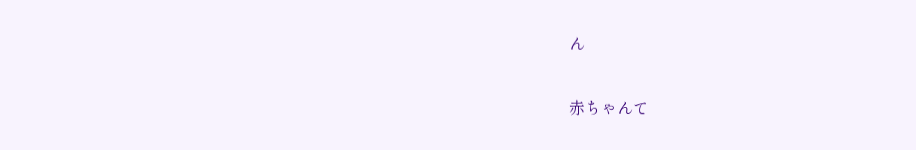ん

赤ちゃんて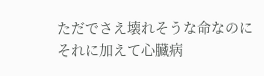ただでさえ壊れそうな命なのに
それに加えて心臓病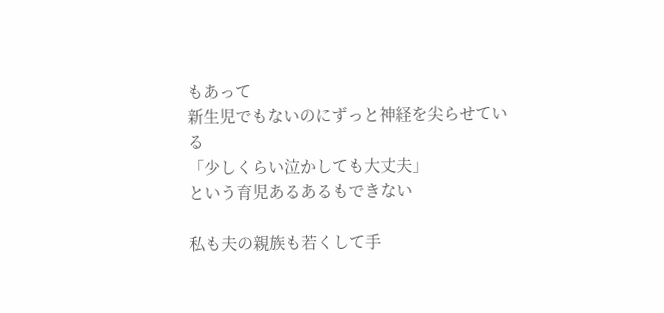もあって
新生児でもないのにずっと神経を尖らせている
「少しくらい泣かしても大丈夫」
という育児あるあるもできない

私も夫の親族も若くして手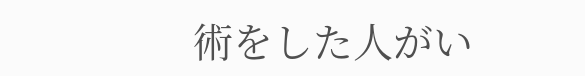術をした人がい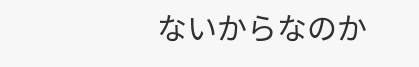ないからなのか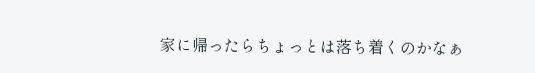家に帰ったらちょっとは落ち着くのかなぁ